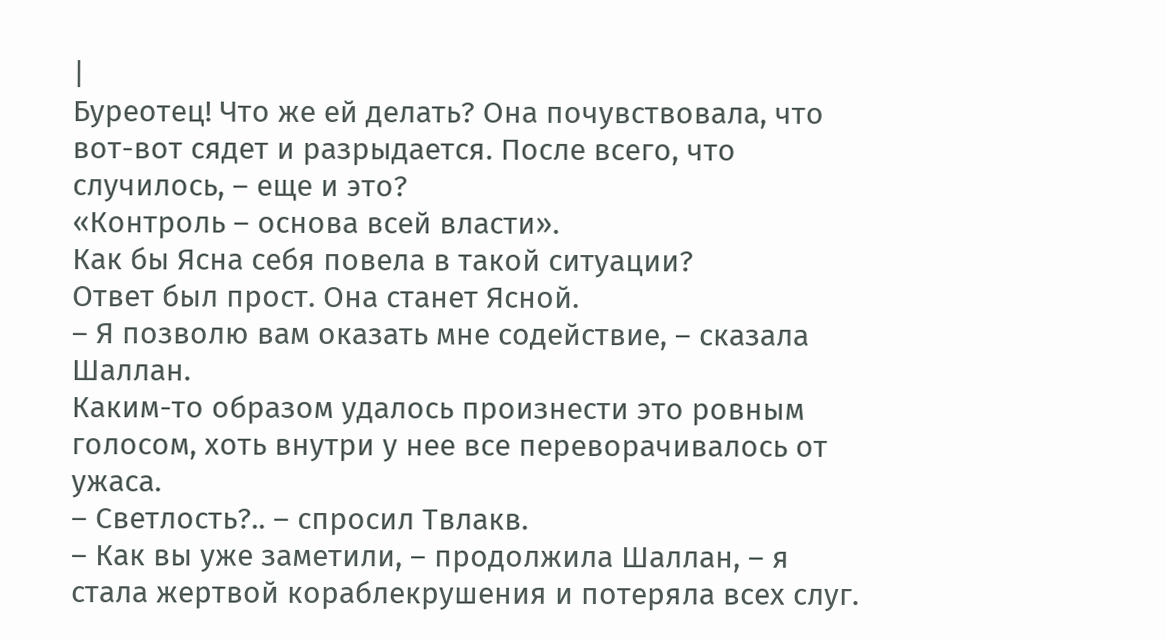|
Буреотец! Что же ей делать? Она почувствовала, что вот-вот сядет и разрыдается. После всего, что случилось, – еще и это?
«Контроль – основа всей власти».
Как бы Ясна себя повела в такой ситуации?
Ответ был прост. Она станет Ясной.
– Я позволю вам оказать мне содействие, – сказала Шаллан.
Каким-то образом удалось произнести это ровным голосом, хоть внутри у нее все переворачивалось от ужаса.
– Светлость?.. – спросил Твлакв.
– Как вы уже заметили, – продолжила Шаллан, – я стала жертвой кораблекрушения и потеряла всех слуг.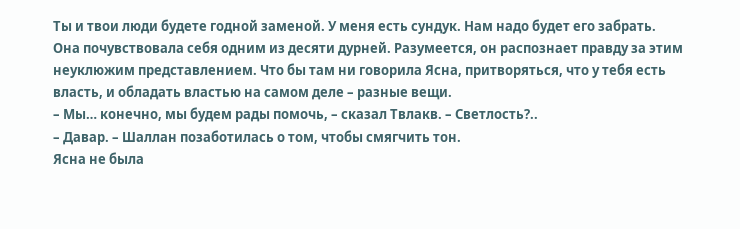Ты и твои люди будете годной заменой. У меня есть сундук. Нам надо будет его забрать.
Она почувствовала себя одним из десяти дурней. Разумеется, он распознает правду за этим неуклюжим представлением. Что бы там ни говорила Ясна, притворяться, что у тебя есть власть, и обладать властью на самом деле – разные вещи.
– Мы… конечно, мы будем рады помочь, – сказал Твлакв. – Светлость?..
– Давар. – Шаллан позаботилась о том, чтобы смягчить тон.
Ясна не была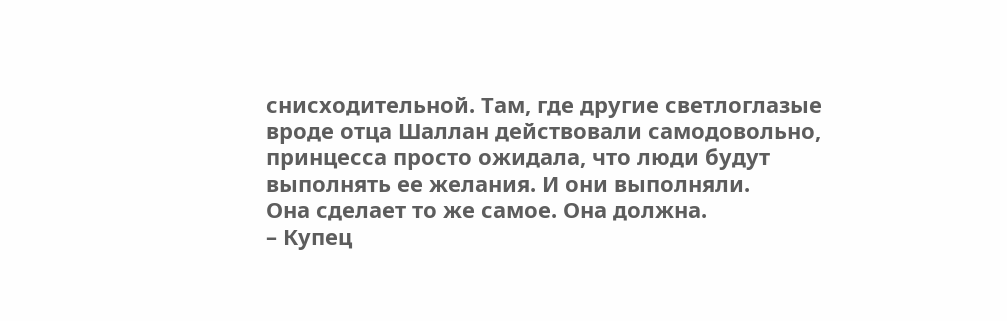снисходительной. Там, где другие светлоглазые вроде отца Шаллан действовали самодовольно, принцесса просто ожидала, что люди будут выполнять ее желания. И они выполняли.
Она сделает то же самое. Она должна.
– Купец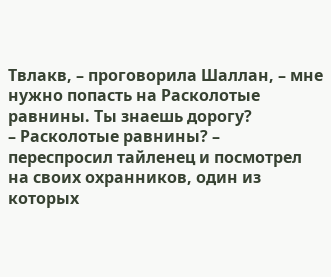Твлакв, – проговорила Шаллан, – мне нужно попасть на Расколотые равнины. Ты знаешь дорогу?
– Расколотые равнины? – переспросил тайленец и посмотрел на своих охранников, один из которых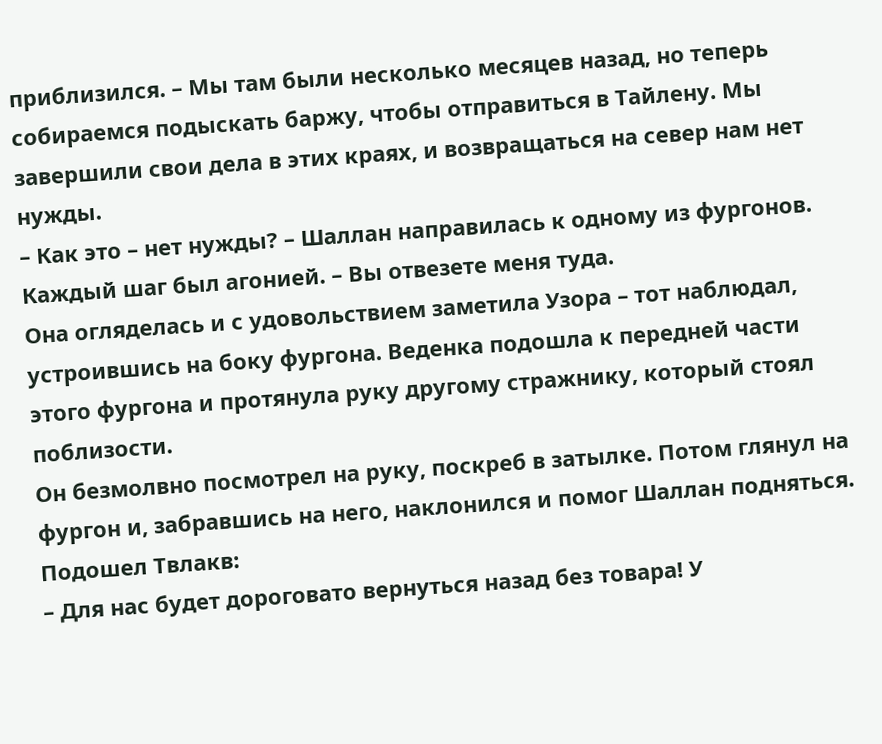приблизился. – Мы там были несколько месяцев назад, но теперь собираемся подыскать баржу, чтобы отправиться в Тайлену. Мы завершили свои дела в этих краях, и возвращаться на север нам нет нужды.
– Как это – нет нужды? – Шаллан направилась к одному из фургонов. Каждый шаг был агонией. – Вы отвезете меня туда.
Она огляделась и с удовольствием заметила Узора – тот наблюдал, устроившись на боку фургона. Веденка подошла к передней части этого фургона и протянула руку другому стражнику, который стоял поблизости.
Он безмолвно посмотрел на руку, поскреб в затылке. Потом глянул на фургон и, забравшись на него, наклонился и помог Шаллан подняться.
Подошел Твлакв:
– Для нас будет дороговато вернуться назад без товара! У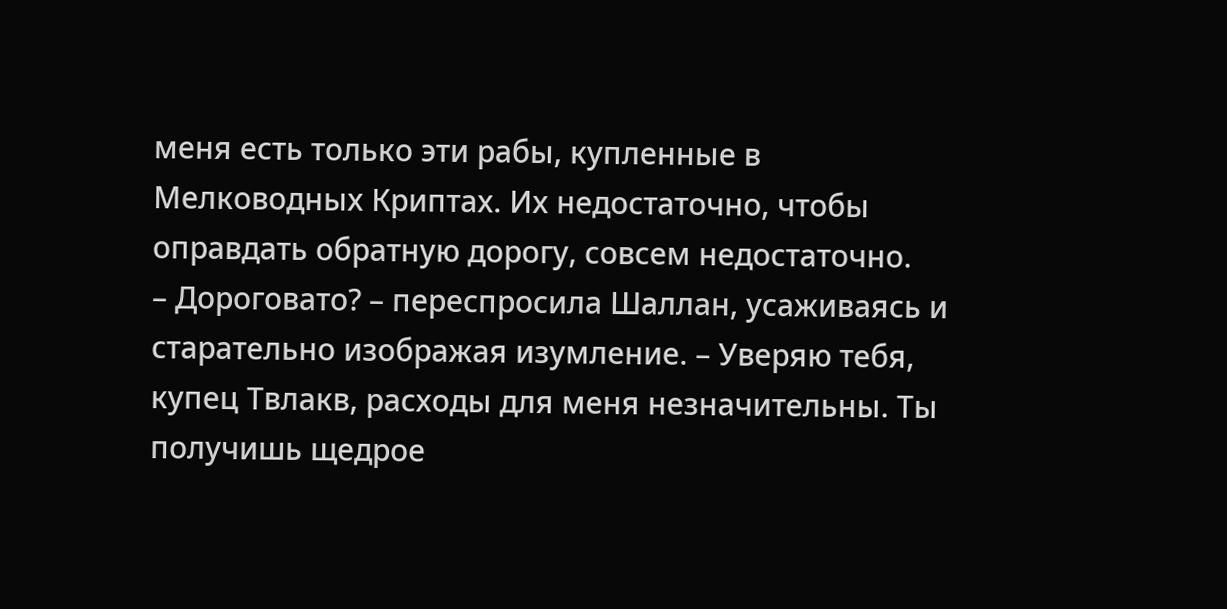меня есть только эти рабы, купленные в Мелководных Криптах. Их недостаточно, чтобы оправдать обратную дорогу, совсем недостаточно.
– Дороговато? – переспросила Шаллан, усаживаясь и старательно изображая изумление. – Уверяю тебя, купец Твлакв, расходы для меня незначительны. Ты получишь щедрое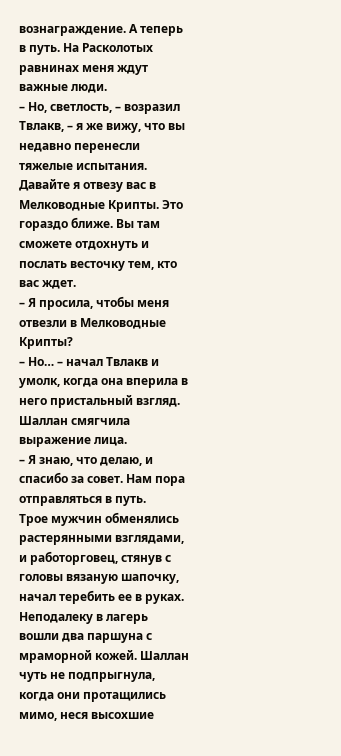вознаграждение. А теперь в путь. На Расколотых равнинах меня ждут важные люди.
– Но, светлость, – возразил Твлакв, – я же вижу, что вы недавно перенесли тяжелые испытания. Давайте я отвезу вас в Мелководные Крипты. Это гораздо ближе. Вы там сможете отдохнуть и послать весточку тем, кто вас ждет.
– Я просила, чтобы меня отвезли в Мелководные Крипты?
– Но… – начал Твлакв и умолк, когда она вперила в него пристальный взгляд.
Шаллан смягчила выражение лица.
– Я знаю, что делаю, и спасибо за совет. Нам пора отправляться в путь.
Трое мужчин обменялись растерянными взглядами, и работорговец, стянув с головы вязаную шапочку, начал теребить ее в руках. Неподалеку в лагерь вошли два паршуна с мраморной кожей. Шаллан чуть не подпрыгнула, когда они протащились мимо, неся высохшие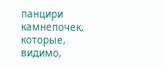панцири камнепочек, которые, видимо,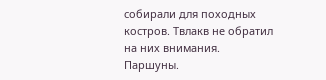собирали для походных костров. Твлакв не обратил на них внимания.
Паршуны.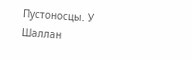Пустоносцы. У Шаллан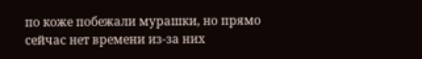по коже побежали мурашки, но прямо сейчас нет времени из-за них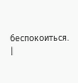беспокоиться. |